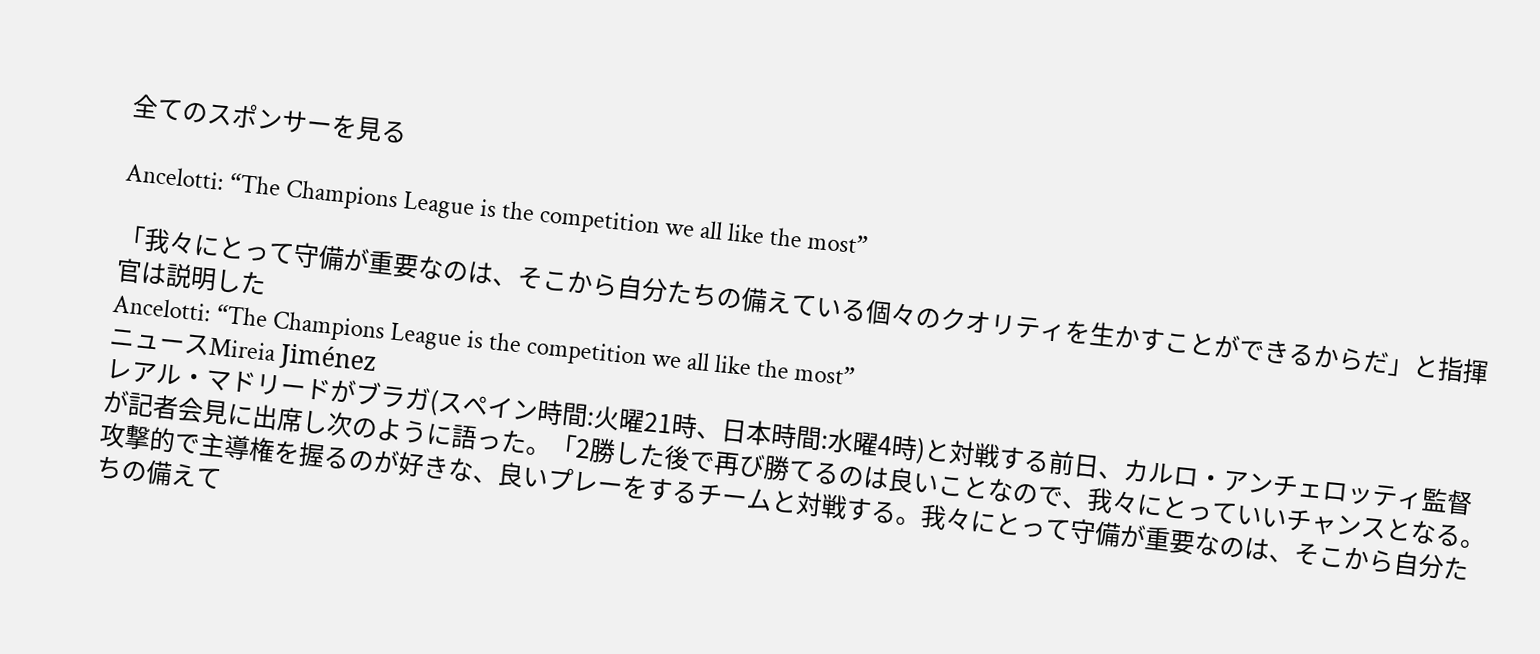全てのスポンサーを見る

Ancelotti: “The Champions League is the competition we all like the most”

「我々にとって守備が重要なのは、そこから自分たちの備えている個々のクオリティを生かすことができるからだ」と指揮官は説明した
Ancelotti: “The Champions League is the competition we all like the most”
ニュースMireia Jiménez
レアル・マドリードがブラガ(スペイン時間:火曜21時、日本時間:水曜4時)と対戦する前日、カルロ・アンチェロッティ監督が記者会見に出席し次のように語った。「2勝した後で再び勝てるのは良いことなので、我々にとっていいチャンスとなる。攻撃的で主導権を握るのが好きな、良いプレーをするチームと対戦する。我々にとって守備が重要なのは、そこから自分たちの備えて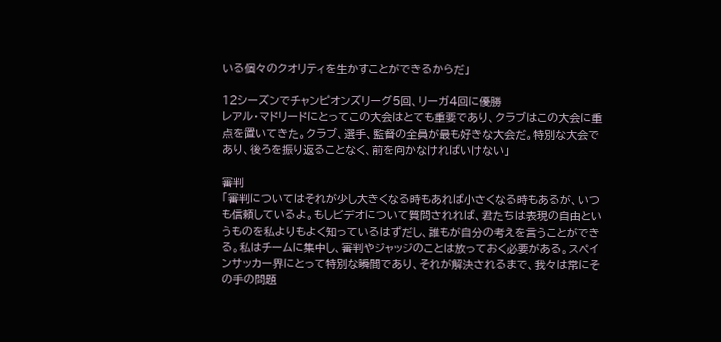いる個々のクオリティを生かすことができるからだ」

12シーズンでチャンピオンズリーグ5回、リーガ4回に優勝
レアル・マドリードにとってこの大会はとても重要であり、クラブはこの大会に重点を置いてきた。クラブ、選手、監督の全員が最も好きな大会だ。特別な大会であり、後ろを振り返ることなく、前を向かなければいけない」

審判
「審判についてはそれが少し大きくなる時もあれば小さくなる時もあるが、いつも信頼しているよ。もしビデオについて質問されれば、君たちは表現の自由というものを私よりもよく知っているはずだし、誰もが自分の考えを言うことができる。私はチームに集中し、審判やジャッジのことは放っておく必要がある。スペインサッカー界にとって特別な瞬間であり、それが解決されるまで、我々は常にその手の問題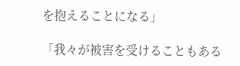を抱えることになる」

「我々が被害を受けることもある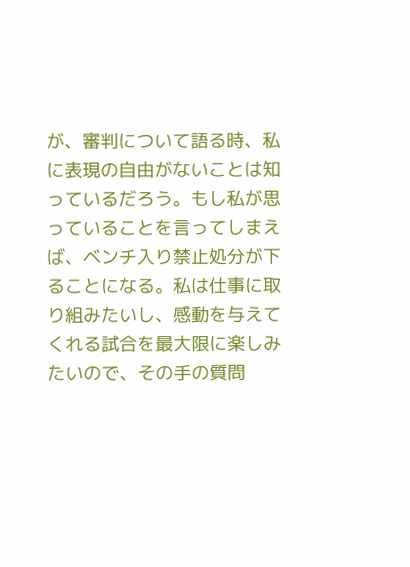が、審判について語る時、私に表現の自由がないことは知っているだろう。もし私が思っていることを言ってしまえば、ベンチ入り禁止処分が下ることになる。私は仕事に取り組みたいし、感動を与えてくれる試合を最大限に楽しみたいので、その手の質問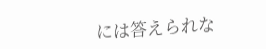には答えられな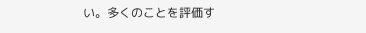い。多くのことを評価す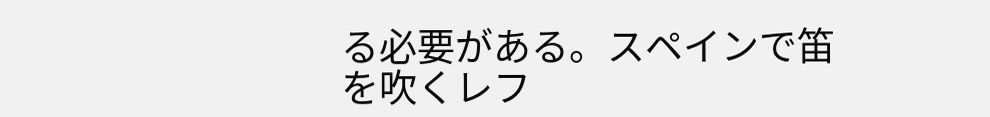る必要がある。スペインで笛を吹くレフ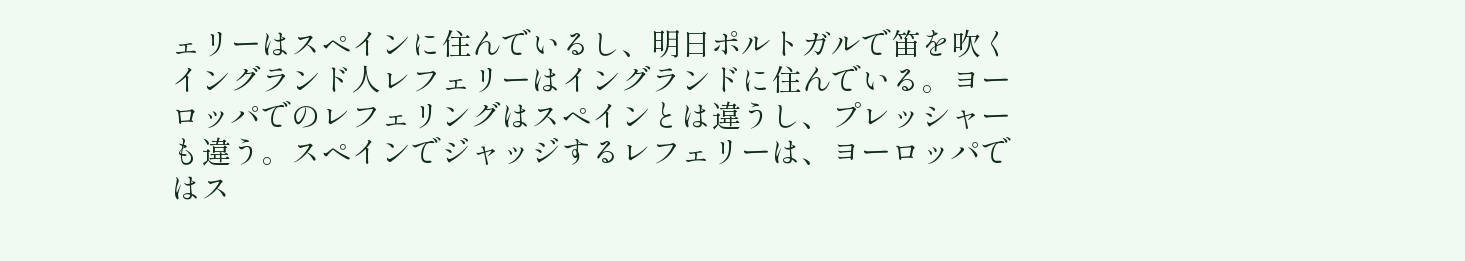ェリーはスペインに住んでいるし、明日ポルトガルで笛を吹くイングランド人レフェリーはイングランドに住んでいる。ヨーロッパでのレフェリングはスペインとは違うし、プレッシャーも違う。スペインでジャッジするレフェリーは、ヨーロッパではス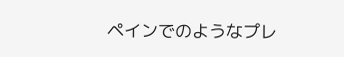ペインでのようなプレ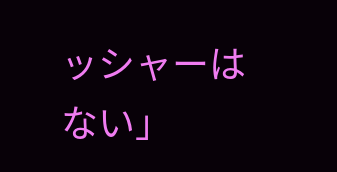ッシャーはない」